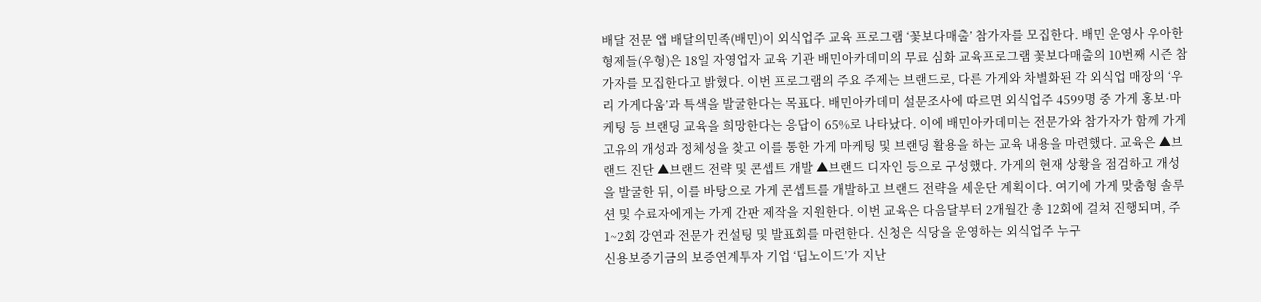배달 전문 앱 배달의민족(배민)이 외식업주 교육 프로그램 ‘꽃보다매출’ 참가자를 모집한다. 배민 운영사 우아한형제들(우형)은 18일 자영업자 교육 기관 배민아카데미의 무료 심화 교육프로그램 꽃보다매출의 10번째 시즌 참가자를 모집한다고 밝혔다. 이번 프로그램의 주요 주제는 브랜드로, 다른 가게와 차별화된 각 외식업 매장의 ‘우리 가게다움’과 특색을 발굴한다는 목표다. 배민아카데미 설문조사에 따르면 외식업주 4599명 중 가게 홍보·마케팅 등 브랜딩 교육을 희망한다는 응답이 65%로 나타났다. 이에 배민아카데미는 전문가와 참가자가 함께 가게 고유의 개성과 정체성을 찾고 이를 통한 가게 마케팅 및 브랜딩 활용을 하는 교육 내용을 마련했다. 교육은 ▲브랜드 진단 ▲브랜드 전략 및 콘셉트 개발 ▲브랜드 디자인 등으로 구성했다. 가게의 현재 상황을 점검하고 개성을 발굴한 뒤, 이를 바탕으로 가게 콘셉트를 개발하고 브랜드 전략을 세운단 계획이다. 여기에 가게 맞춤형 솔루션 및 수료자에게는 가게 간판 제작을 지원한다. 이번 교육은 다음달부터 2개월간 총 12회에 걸쳐 진행되며, 주 1~2회 강연과 전문가 컨설팅 및 발표회를 마련한다. 신청은 식당을 운영하는 외식업주 누구
신용보증기금의 보증연계투자 기업 ‘딥노이드’가 지난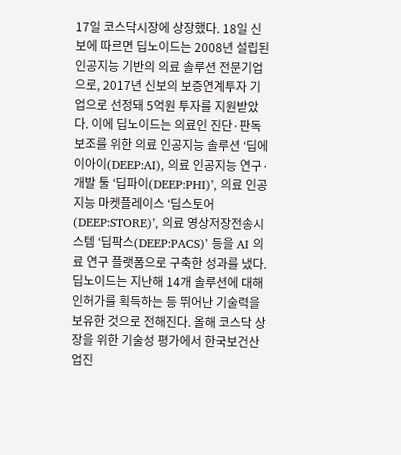17일 코스닥시장에 상장했다. 18일 신보에 따르면 딥노이드는 2008년 설립된 인공지능 기반의 의료 솔루션 전문기업으로, 2017년 신보의 보증연계투자 기업으로 선정돼 5억원 투자를 지원받았다. 이에 딥노이드는 의료인 진단·판독 보조를 위한 의료 인공지능 솔루션 ‘딥에이아이(DEEP:AI), 의료 인공지능 연구·개발 툴 ‘딥파이(DEEP:PHI)’, 의료 인공지능 마켓플레이스 ‘딥스토어(DEEP:STORE)’, 의료 영상저장전송시스템 ‘딥팍스(DEEP:PACS)’ 등을 AI 의료 연구 플랫폼으로 구축한 성과를 냈다. 딥노이드는 지난해 14개 솔루션에 대해 인허가를 획득하는 등 뛰어난 기술력을 보유한 것으로 전해진다. 올해 코스닥 상장을 위한 기술성 평가에서 한국보건산업진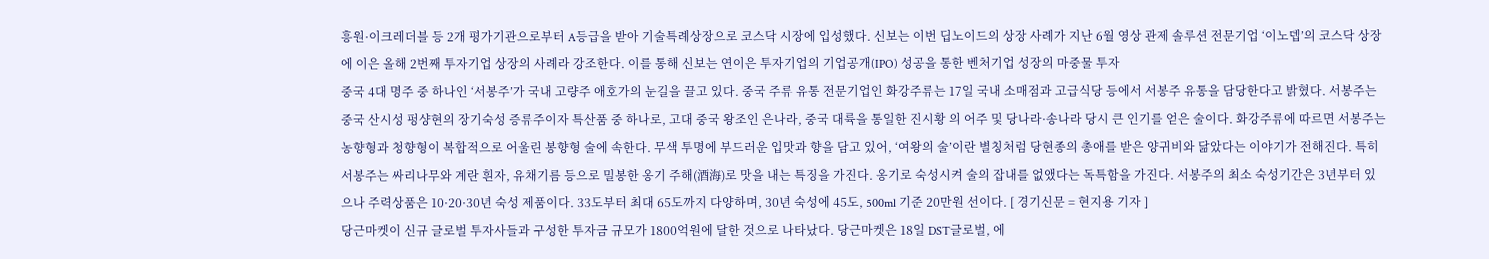흥원·이크레더블 등 2개 평가기관으로부터 A등급을 받아 기술특례상장으로 코스닥 시장에 입성했다. 신보는 이번 딥노이드의 상장 사례가 지난 6월 영상 관제 솔루션 전문기업 ‘이노뎁’의 코스닥 상장에 이은 올해 2번째 투자기업 상장의 사례라 강조한다. 이를 통해 신보는 연이은 투자기업의 기업공개(IPO) 성공을 통한 벤처기업 성장의 마중물 투자
중국 4대 명주 중 하나인 ‘서봉주’가 국내 고량주 애호가의 눈길을 끌고 있다. 중국 주류 유통 전문기업인 화강주류는 17일 국내 소매점과 고급식당 등에서 서봉주 유통을 담당한다고 밝혔다. 서봉주는 중국 산시성 펑샹현의 장기숙성 증류주이자 특산품 중 하나로, 고대 중국 왕조인 은나라, 중국 대륙을 통일한 진시황 의 어주 및 당나라·송나라 당시 큰 인기를 얻은 술이다. 화강주류에 따르면 서봉주는 농향형과 청향형이 복합적으로 어울린 봉향형 술에 속한다. 무색 투명에 부드러운 입맛과 향을 담고 있어, ‘여왕의 술’이란 별칭처럼 당현종의 총애를 받은 양귀비와 닮았다는 이야기가 전해진다. 특히 서봉주는 싸리나무와 계란 흰자, 유채기름 등으로 밀봉한 옹기 주해(酒海)로 맛을 내는 특징을 가진다. 옹기로 숙성시켜 술의 잡내를 없앴다는 독특함을 가진다. 서봉주의 최소 숙성기간은 3년부터 있으나 주력상품은 10·20·30년 숙성 제품이다. 33도부터 최대 65도까지 다양하며, 30년 숙성에 45도, 500ml 기준 20만원 선이다. [ 경기신문 = 현지용 기자 ]
당근마켓이 신규 글로벌 투자사들과 구성한 투자금 규모가 1800억원에 달한 것으로 나타났다. 당근마켓은 18일 DST글로벌, 에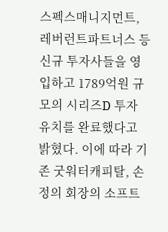스펙스매니지먼트, 레버런트파트너스 등 신규 투자사들을 영입하고 1789억원 규모의 시리즈D 투자 유치를 완료했다고 밝혔다. 이에 따라 기존 굿워터캐피탈, 손정의 회장의 소프트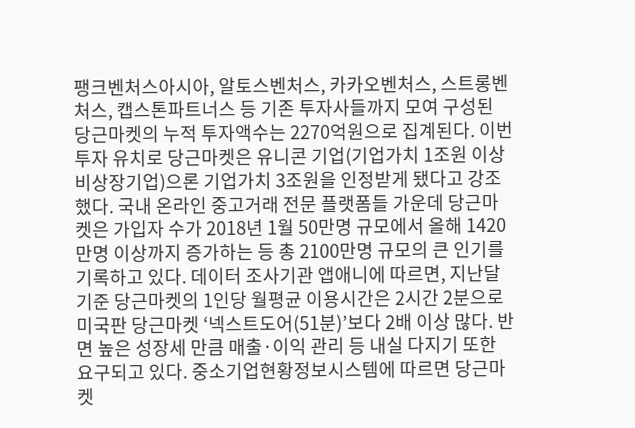팽크벤처스아시아, 알토스벤처스, 카카오벤처스, 스트롱벤처스, 캡스톤파트너스 등 기존 투자사들까지 모여 구성된 당근마켓의 누적 투자액수는 2270억원으로 집계된다. 이번 투자 유치로 당근마켓은 유니콘 기업(기업가치 1조원 이상 비상장기업)으론 기업가치 3조원을 인정받게 됐다고 강조했다. 국내 온라인 중고거래 전문 플랫폼들 가운데 당근마켓은 가입자 수가 2018년 1월 50만명 규모에서 올해 1420만명 이상까지 증가하는 등 총 2100만명 규모의 큰 인기를 기록하고 있다. 데이터 조사기관 앱애니에 따르면, 지난달 기준 당근마켓의 1인당 월평균 이용시간은 2시간 2분으로 미국판 당근마켓 ‘넥스트도어(51분)’보다 2배 이상 많다. 반면 높은 성장세 만큼 매출·이익 관리 등 내실 다지기 또한 요구되고 있다. 중소기업현황정보시스템에 따르면 당근마켓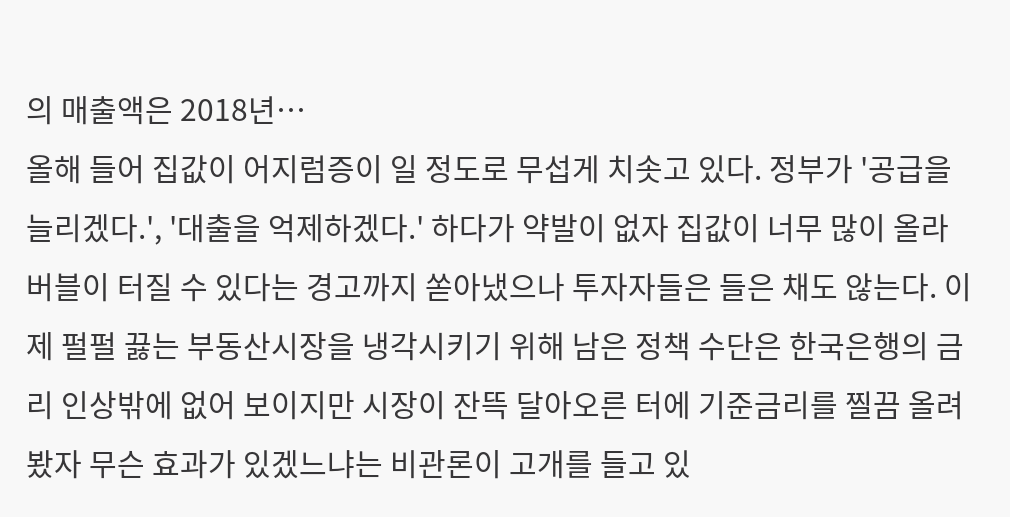의 매출액은 2018년…
올해 들어 집값이 어지럼증이 일 정도로 무섭게 치솟고 있다. 정부가 '공급을 늘리겠다.', '대출을 억제하겠다.' 하다가 약발이 없자 집값이 너무 많이 올라 버블이 터질 수 있다는 경고까지 쏟아냈으나 투자자들은 들은 채도 않는다. 이제 펄펄 끓는 부동산시장을 냉각시키기 위해 남은 정책 수단은 한국은행의 금리 인상밖에 없어 보이지만 시장이 잔뜩 달아오른 터에 기준금리를 찔끔 올려봤자 무슨 효과가 있겠느냐는 비관론이 고개를 들고 있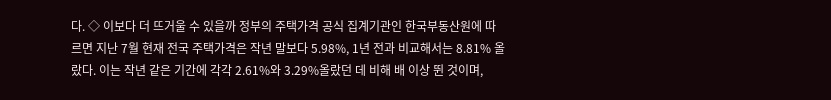다. ◇ 이보다 더 뜨거울 수 있을까 정부의 주택가격 공식 집계기관인 한국부동산원에 따르면 지난 7월 현재 전국 주택가격은 작년 말보다 5.98%, 1년 전과 비교해서는 8.81% 올랐다. 이는 작년 같은 기간에 각각 2.61%와 3.29%올랐던 데 비해 배 이상 뛴 것이며,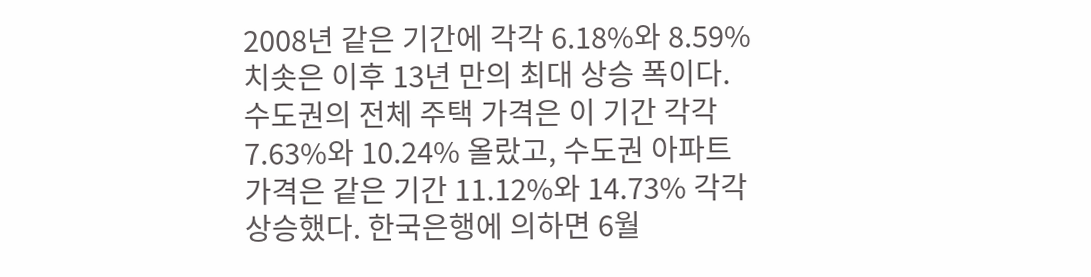2008년 같은 기간에 각각 6.18%와 8.59% 치솟은 이후 13년 만의 최대 상승 폭이다. 수도권의 전체 주택 가격은 이 기간 각각 7.63%와 10.24% 올랐고, 수도권 아파트 가격은 같은 기간 11.12%와 14.73% 각각 상승했다. 한국은행에 의하면 6월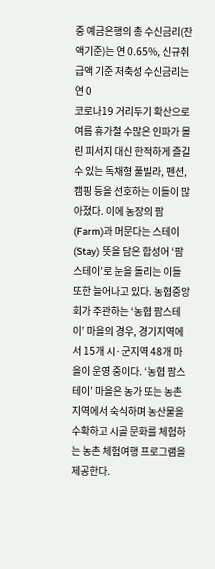중 예금은행의 총 수신금리(잔액기준)는 연 0.65%, 신규취급액 기준 저축성 수신금리는 연 0
코로나19 거리두기 확산으로 여름 휴가철 수많은 인파가 몰린 피서지 대신 한적하게 즐길 수 있는 독채형 풀빌라, 펜션, 캠핑 등을 선호하는 이들이 많아졌다. 이에 농장의 팜(Farm)과 머문다는 스테이(Stay) 뜻을 담은 합성어 ‘팜스테이’로 눈을 돌리는 이들 또한 늘어나고 있다. 농협중앙회가 주관하는 ‘농협 팜스테이’ 마을의 경우, 경기지역에서 15개 시·군지역 48개 마을이 운영 중이다. ‘농협 팜스테이’ 마을은 농가 또는 농촌 지역에서 숙식하며 농산물을 수확하고 시골 문화를 체험하는 농촌 체험여행 프로그램을 제공한다.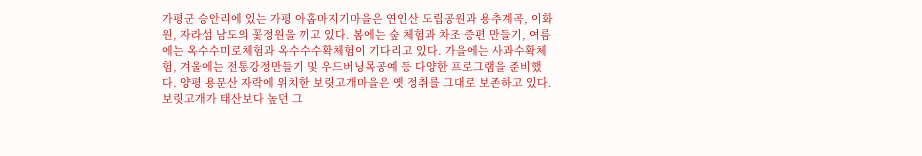가평군 승안리에 있는 가평 아홉마지기마을은 연인산 도립공원과 용추계곡, 이화원, 자라섬 남도의 꽃정원을 끼고 있다. 봄에는 숲 체험과 차조 증편 만들기, 여름에는 옥수수미로체험과 옥수수수확체험이 기다리고 있다. 가을에는 사과수확체험, 겨울에는 전통강정만들기 및 우드버닝목공예 등 다양한 프로그램을 준비했다. 양평 용문산 자락에 위치한 보릿고개마을은 옛 정취를 그대로 보존하고 있다. 보릿고개가 태산보다 높던 그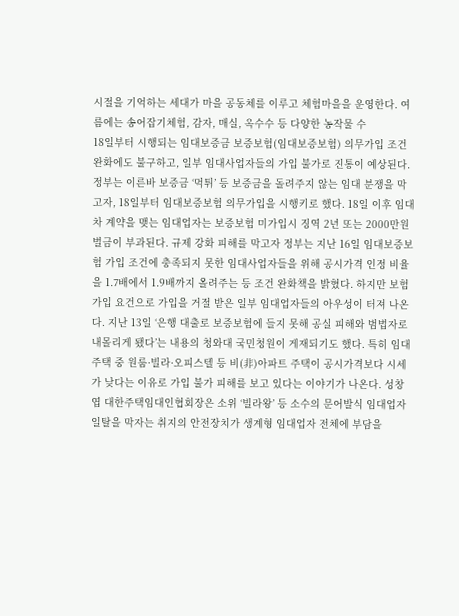시절을 기억하는 세대가 마을 공동체를 이루고 체험마을을 운영한다. 여름에는 송어잡기체험, 감자, 매실, 옥수수 등 다양한 농작물 수
18일부터 시행되는 임대보증금 보증보험(임대보증보험) 의무가입 조건 완화에도 불구하고, 일부 임대사업자들의 가입 불가로 진통이 예상된다. 정부는 이른바 보증금 ‘먹튀’ 등 보증금을 돌려주지 않는 임대 분쟁을 막고자, 18일부터 임대보증보험 의무가입을 시행키로 했다. 18일 이후 임대차 계약을 맺는 임대업자는 보증보험 미가입시 징역 2년 또는 2000만원 벌금이 부과된다. 규제 강화 피해를 막고자 정부는 지난 16일 임대보증보험 가입 조건에 충족되지 못한 임대사업자들을 위해 공시가격 인정 비율을 1.7배에서 1.9배까지 올려주는 등 조건 완화책을 밝혔다. 하지만 보험 가입 요건으로 가입을 거절 받은 일부 임대업자들의 아우성이 터져 나온다. 지난 13일 ‘은행 대출로 보증보험에 들지 못해 공실 피해와 범법자로 내몰리게 됐다’는 내용의 청와대 국민청원이 게재되기도 했다. 특히 임대주택 중 원룸·빌라·오피스텔 등 비(非)아파트 주택이 공시가격보다 시세가 낮다는 이유로 가입 불가 피해를 보고 있다는 이야기가 나온다. 성창엽 대한주택임대인협회장은 소위 ‘빌라왕’ 등 소수의 문어발식 임대업자 일탈을 막자는 취지의 안전장치가 생계형 임대업자 전체에 부담을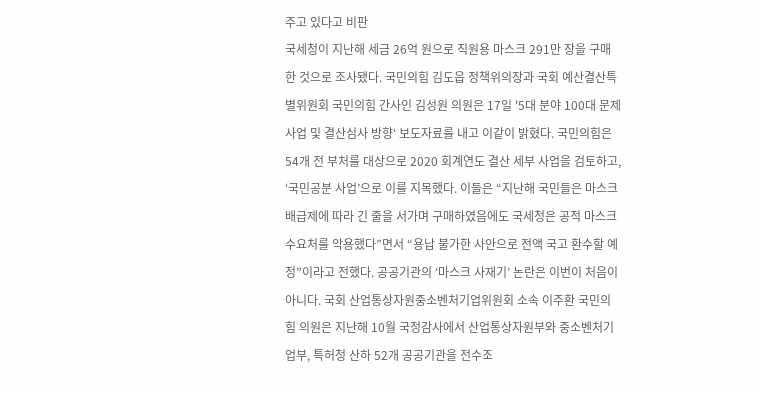주고 있다고 비판
국세청이 지난해 세금 26억 원으로 직원용 마스크 291만 장을 구매한 것으로 조사됐다. 국민의힘 김도읍 정책위의장과 국회 예산결산특별위원회 국민의힘 간사인 김성원 의원은 17일 '5대 분야 100대 문제사업 및 결산심사 방향‘ 보도자료를 내고 이같이 밝혔다. 국민의힘은 54개 전 부처를 대상으로 2020 회계연도 결산 세부 사업을 검토하고, ‘국민공분 사업’으로 이를 지목했다. 이들은 “지난해 국민들은 마스크 배급제에 따라 긴 줄을 서가며 구매하였음에도 국세청은 공적 마스크 수요처를 악용했다”면서 “용납 불가한 사안으로 전액 국고 환수할 예정”이라고 전했다. 공공기관의 ‘마스크 사재기’ 논란은 이번이 처음이 아니다. 국회 산업통상자원중소벤처기업위원회 소속 이주환 국민의힘 의원은 지난해 10월 국정감사에서 산업통상자원부와 중소벤처기업부, 특허청 산하 52개 공공기관을 전수조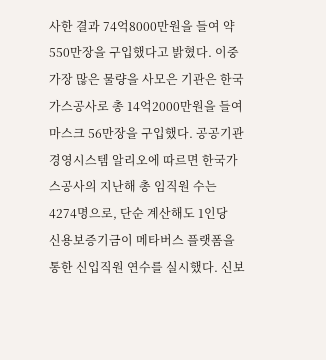사한 결과 74억8000만원을 들여 약 550만장을 구입했다고 밝혔다. 이중 가장 많은 물량을 사모은 기관은 한국가스공사로 총 14억2000만원을 들여 마스크 56만장을 구입했다. 공공기관 경영시스템 알리오에 따르면 한국가스공사의 지난해 총 임직원 수는 4274명으로, 단순 계산해도 1인당
신용보증기금이 메타버스 플랫폼을 통한 신입직원 연수를 실시했다. 신보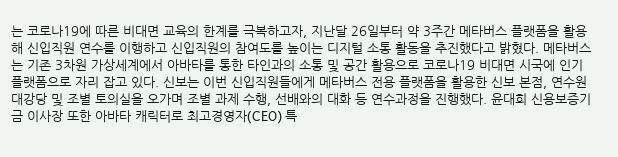는 코로나19에 따른 비대면 교육의 한계를 극복하고자, 지난달 26일부터 약 3주간 메타버스 플랫폼을 활용해 신입직원 연수를 이행하고 신입직원의 참여도를 높이는 디지털 소통 활동을 추진했다고 밝혔다. 메타버스는 기존 3차원 가상세계에서 아바타를 통한 타인과의 소통 및 공간 활용으로 코로나19 비대면 시국에 인기 플랫폼으로 자리 잡고 있다. 신보는 이번 신입직원들에게 메타버스 전용 플랫폼을 활용한 신보 본점, 연수원 대강당 및 조별 토의실을 오가며 조별 과제 수행, 선배와의 대화 등 연수과정을 진행했다. 윤대희 신용보증기금 이사장 또한 아바타 캐릭터로 최고경영자(CEO) 특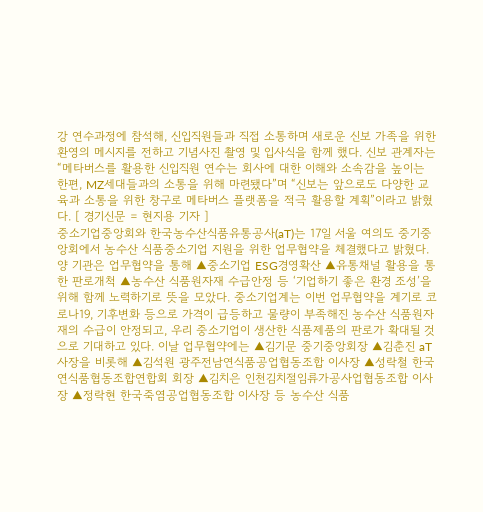강 연수과정에 참석해, 신입직원들과 직접 소통하며 새로운 신보 가족을 위한 환영의 메시지를 전하고 기념사진 촬영 및 입사식을 함께 했다. 신보 관계자는 “메타버스를 활용한 신입직원 연수는 회사에 대한 이해와 소속감을 높이는 한편, MZ세대들과의 소통을 위해 마련됐다”며 “신보는 앞으로도 다양한 교육과 소통을 위한 창구로 메타버스 플랫폼을 적극 활용할 계획”이라고 밝혔다. [ 경기신문 = 현지용 기자 ]
중소기업중앙회와 한국농수산식품유통공사(aT)는 17일 서울 여의도 중기중앙회에서 농수산 식품중소기업 지원을 위한 업무협약을 체결했다고 밝혔다. 양 기관은 업무협약을 통해 ▲중소기업 ESG경영확산 ▲유통채널 활용을 통한 판로개척 ▲농수산 식품원자재 수급안정 등 ‘기업하기 좋은 환경 조성’을 위해 함께 노력하기로 뜻을 모았다. 중소기업계는 이번 업무협약을 계기로 코로나19, 기후변화 등으로 가격이 급등하고 물량이 부족해진 농수산 식품원자재의 수급이 안정되고, 우리 중소기업이 생산한 식품제품의 판로가 확대될 것으로 기대하고 있다. 이날 업무협약에는 ▲김기문 중기중앙회장 ▲김춘진 aT 사장을 비롯해 ▲김석원 광주전남연식품공업협동조합 이사장 ▲성락철 한국연식품협동조합연합회 회장 ▲김치은 인천김치절임류가공사업협동조합 이사장 ▲정락현 한국죽염공업협동조합 이사장 등 농수산 식품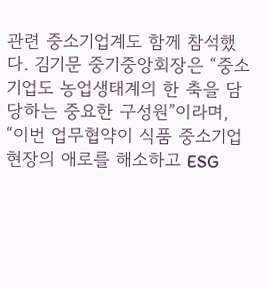관련 중소기업계도 함께 참석했다. 김기문 중기중앙회장은 “중소기업도 농업생태계의 한 축을 담당하는 중요한 구성원”이라며, “이번 업무협약이 식품 중소기업 현장의 애로를 해소하고 ESG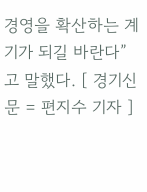경영을 확산하는 계기가 되길 바란다”고 말했다. [ 경기신문 = 편지수 기자 ]